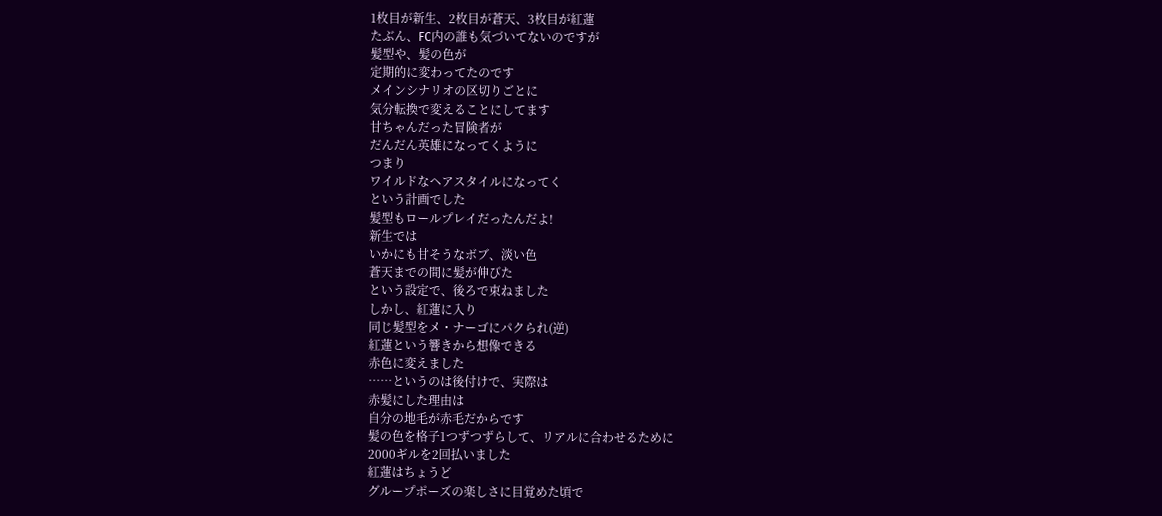1枚目が新生、2枚目が蒼天、3枚目が紅蓮
たぶん、FC内の誰も気づいてないのですが
髪型や、髪の色が
定期的に変わってたのです
メインシナリオの区切りごとに
気分転換で変えることにしてます
甘ちゃんだった冒険者が
だんだん英雄になってくように
つまり
ワイルドなヘアスタイルになってく
という計画でした
髪型もロールプレイだったんだよ!
新生では
いかにも甘そうなボブ、淡い色
蒼天までの間に髪が伸びた
という設定で、後ろで束ねました
しかし、紅蓮に入り
同じ髪型をメ・ナーゴにパクられ(逆)
紅蓮という響きから想像できる
赤色に変えました
……というのは後付けで、実際は
赤髪にした理由は
自分の地毛が赤毛だからです
髪の色を格子1つずつずらして、リアルに合わせるために
2000ギルを2回払いました
紅蓮はちょうど
グループポーズの楽しさに目覚めた頃で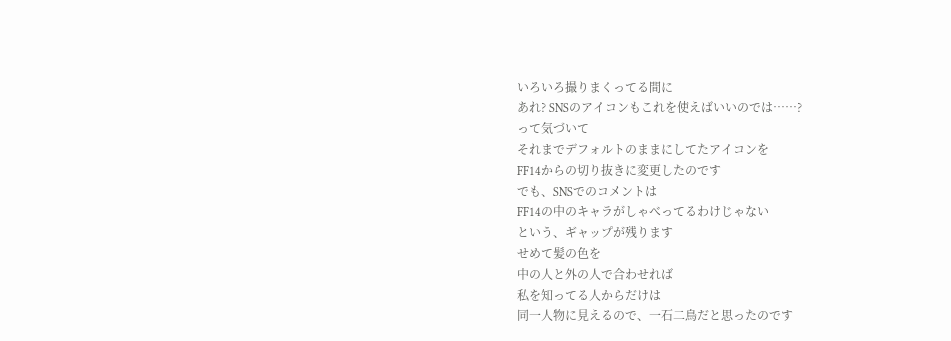いろいろ撮りまくってる間に
あれ? SNSのアイコンもこれを使えばいいのでは……?
って気づいて
それまでデフォルトのままにしてたアイコンを
FF14からの切り抜きに変更したのです
でも、SNSでのコメントは
FF14の中のキャラがしゃべってるわけじゃない
という、ギャップが残ります
せめて髪の色を
中の人と外の人で合わせれば
私を知ってる人からだけは
同一人物に見えるので、一石二鳥だと思ったのです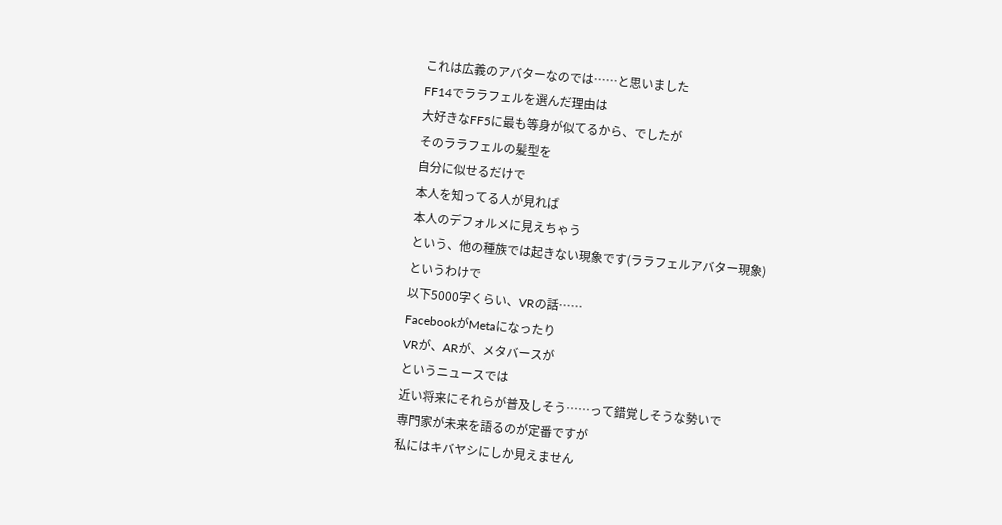これは広義のアバターなのでは……と思いました
FF14でララフェルを選んだ理由は
大好きなFF5に最も等身が似てるから、でしたが
そのララフェルの髪型を
自分に似せるだけで
本人を知ってる人が見れば
本人のデフォルメに見えちゃう
という、他の種族では起きない現象です(ララフェルアバター現象)
というわけで
以下5000字くらい、VRの話……
FacebookがMetaになったり
VRが、ARが、メタバースが
というニュースでは
近い将来にそれらが普及しそう……って錯覚しそうな勢いで
専門家が未来を語るのが定番ですが
私にはキバヤシにしか見えません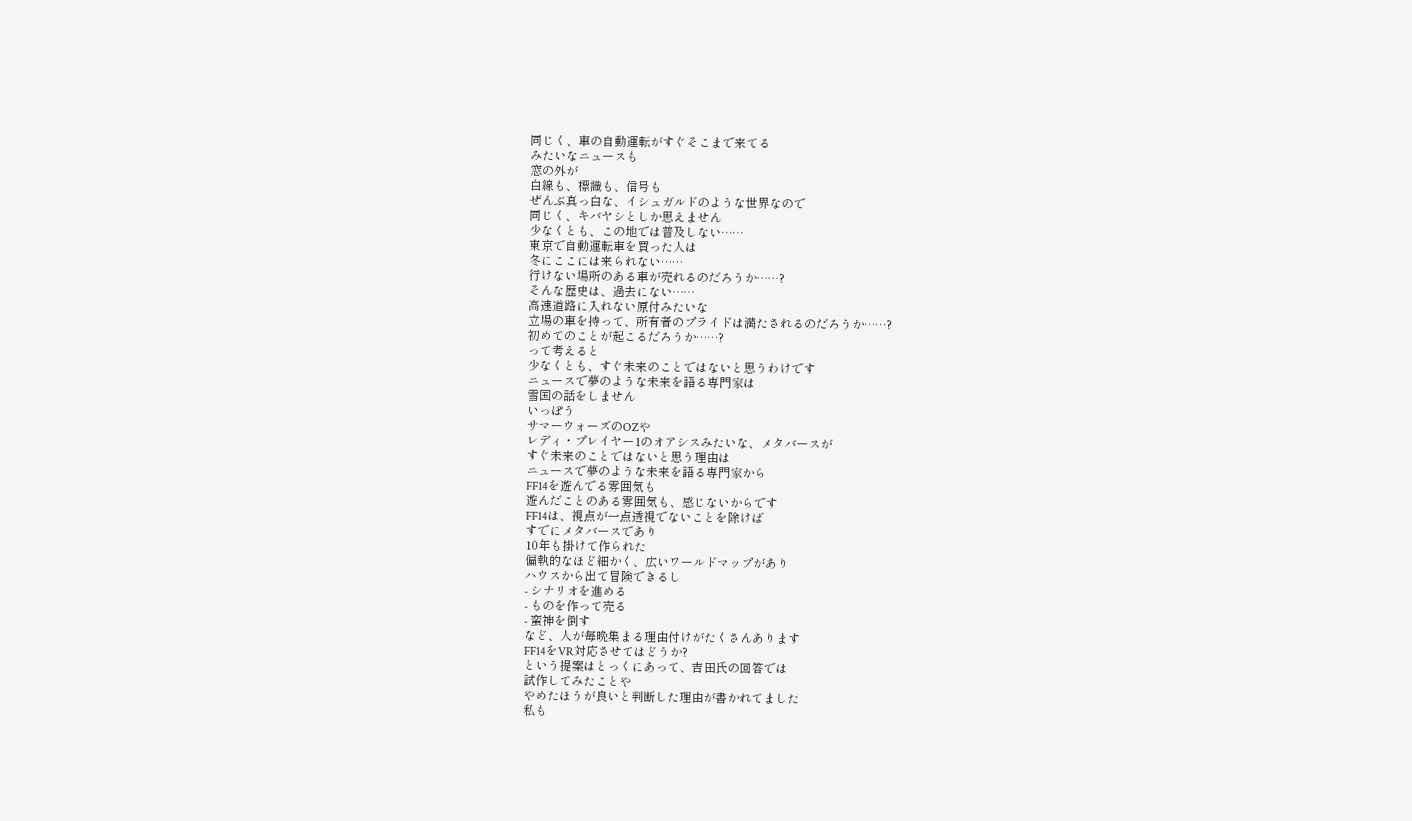同じく、車の自動運転がすぐそこまで来てる
みたいなニュースも
窓の外が
白線も、標識も、信号も
ぜんぶ真っ白な、イシュガルドのような世界なので
同じく、キバヤシとしか思えません
少なくとも、この地では普及しない……
東京で自動運転車を買った人は
冬にここには来られない……
行けない場所のある車が売れるのだろうか……?
そんな歴史は、過去にない……
高速道路に入れない原付みたいな
立場の車を持って、所有者のプライドは満たされるのだろうか……?
初めてのことが起こるだろうか……?
って考えると
少なくとも、すぐ未来のことではないと思うわけです
ニュースで夢のような未来を語る専門家は
雪国の話をしません
いっぽう
サマーウォーズのOZや
レディ・プレイヤー1のオアシスみたいな、メタバースが
すぐ未来のことではないと思う理由は
ニュースで夢のような未来を語る専門家から
FF14を遊んでる雰囲気も
遊んだことのある雰囲気も、感じないからです
FF14は、視点が一点透視でないことを除けば
すでにメタバースであり
10年も掛けて作られた
偏執的なほど細かく、広いワールドマップがあり
ハウスから出て冒険できるし
- シナリオを進める
- ものを作って売る
- 蛮神を倒す
など、人が毎晩集まる理由付けがたくさんあります
FF14をVR対応させてはどうか?
という提案はとっくにあって、吉田氏の回答では
試作してみたことや
やめたほうが良いと判断した理由が書かれてました
私も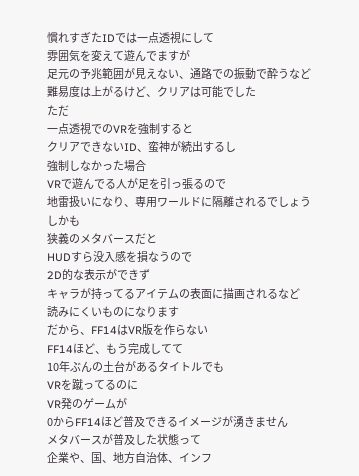慣れすぎたIDでは一点透視にして
雰囲気を変えて遊んでますが
足元の予兆範囲が見えない、通路での振動で酔うなど
難易度は上がるけど、クリアは可能でした
ただ
一点透視でのVRを強制すると
クリアできないID、蛮神が続出するし
強制しなかった場合
VRで遊んでる人が足を引っ張るので
地雷扱いになり、専用ワールドに隔離されるでしょう
しかも
狭義のメタバースだと
HUDすら没入感を損なうので
2D的な表示ができず
キャラが持ってるアイテムの表面に描画されるなど
読みにくいものになります
だから、FF14はVR版を作らない
FF14ほど、もう完成してて
10年ぶんの土台があるタイトルでも
VRを蹴ってるのに
VR発のゲームが
0からFF14ほど普及できるイメージが湧きません
メタバースが普及した状態って
企業や、国、地方自治体、インフ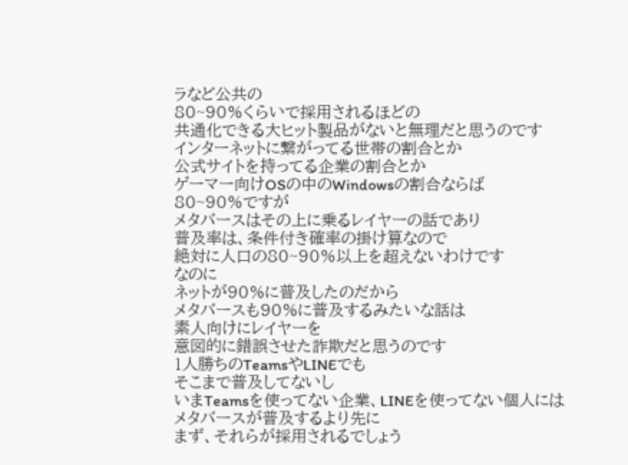ラなど公共の
80~90%くらいで採用されるほどの
共通化できる大ヒット製品がないと無理だと思うのです
インターネットに繋がってる世帯の割合とか
公式サイトを持ってる企業の割合とか
ゲーマー向けOSの中のWindowsの割合ならば
80~90%ですが
メタバースはその上に乗るレイヤーの話であり
普及率は、条件付き確率の掛け算なので
絶対に人口の80~90%以上を超えないわけです
なのに
ネットが90%に普及したのだから
メタバースも90%に普及するみたいな話は
素人向けにレイヤーを
意図的に錯誤させた詐欺だと思うのです
1人勝ちのTeamsやLINEでも
そこまで普及してないし
いまTeamsを使ってない企業、LINEを使ってない個人には
メタバースが普及するより先に
まず、それらが採用されるでしょう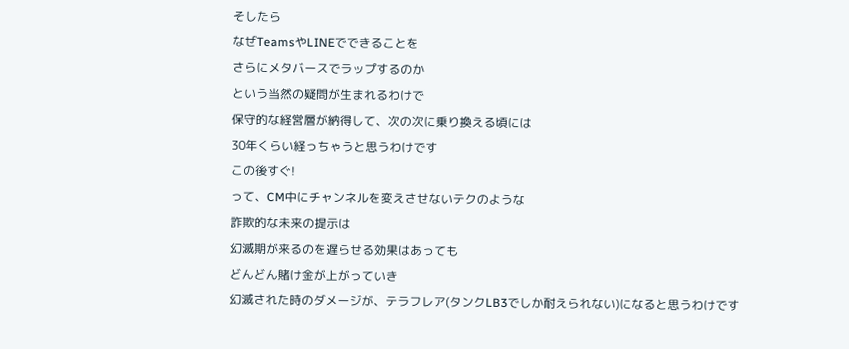そしたら
なぜTeamsやLINEでできることを
さらにメタバースでラップするのか
という当然の疑問が生まれるわけで
保守的な経営層が納得して、次の次に乗り換える頃には
30年くらい経っちゃうと思うわけです
この後すぐ!
って、CM中にチャンネルを変えさせないテクのような
詐欺的な未来の提示は
幻滅期が来るのを遅らせる効果はあっても
どんどん賭け金が上がっていき
幻滅された時のダメージが、テラフレア(タンクLB3でしか耐えられない)になると思うわけです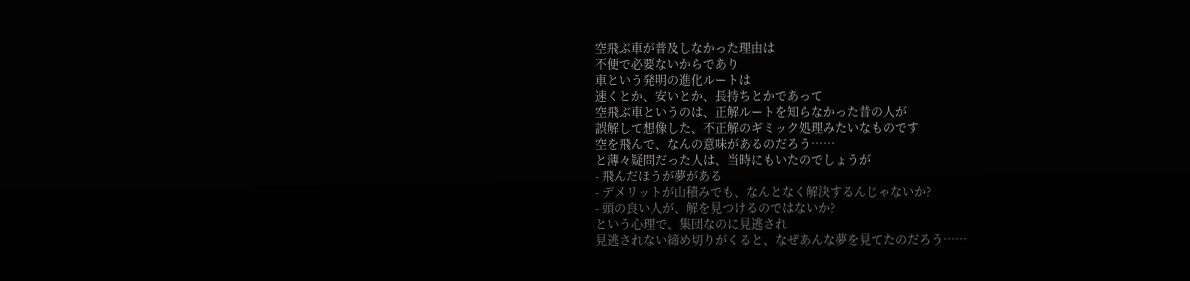空飛ぶ車が普及しなかった理由は
不便で必要ないからであり
車という発明の進化ルートは
速くとか、安いとか、長持ちとかであって
空飛ぶ車というのは、正解ルートを知らなかった昔の人が
誤解して想像した、不正解のギミック処理みたいなものです
空を飛んで、なんの意味があるのだろう……
と薄々疑問だった人は、当時にもいたのでしょうが
- 飛んだほうが夢がある
- デメリットが山積みでも、なんとなく解決するんじゃないか?
- 頭の良い人が、解を見つけるのではないか?
という心理で、集団なのに見逃され
見逃されない締め切りがくると、なぜあんな夢を見てたのだろう……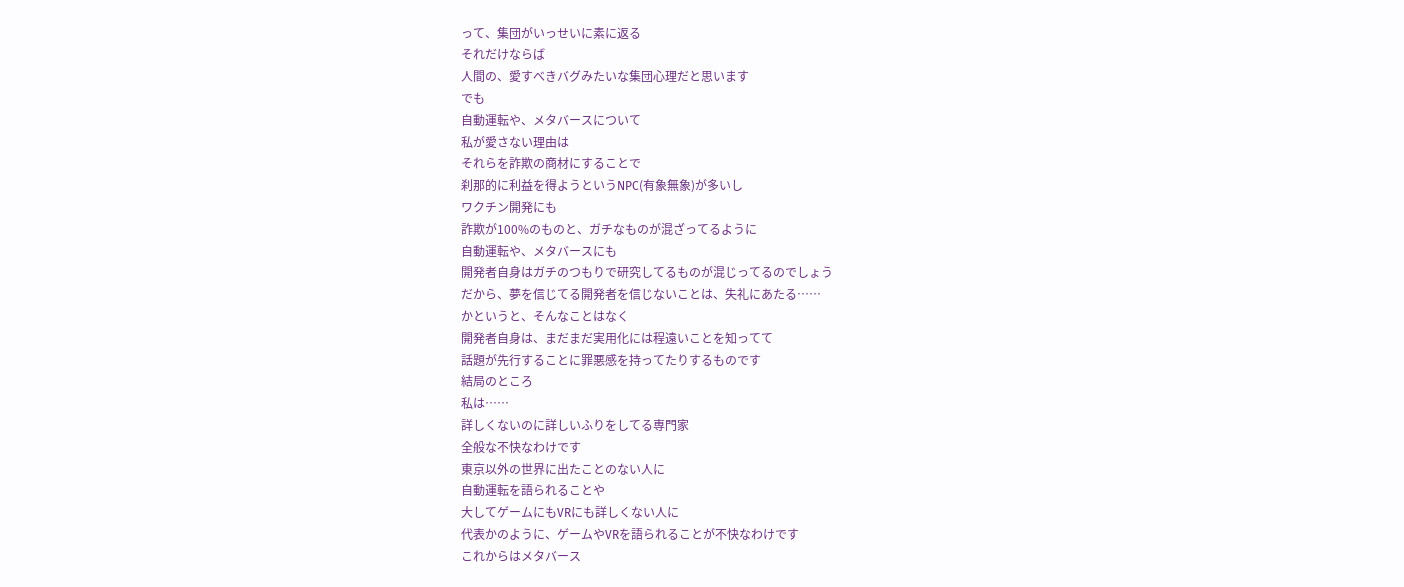って、集団がいっせいに素に返る
それだけならば
人間の、愛すべきバグみたいな集団心理だと思います
でも
自動運転や、メタバースについて
私が愛さない理由は
それらを詐欺の商材にすることで
刹那的に利益を得ようというNPC(有象無象)が多いし
ワクチン開発にも
詐欺が100%のものと、ガチなものが混ざってるように
自動運転や、メタバースにも
開発者自身はガチのつもりで研究してるものが混じってるのでしょう
だから、夢を信じてる開発者を信じないことは、失礼にあたる……
かというと、そんなことはなく
開発者自身は、まだまだ実用化には程遠いことを知ってて
話題が先行することに罪悪感を持ってたりするものです
結局のところ
私は……
詳しくないのに詳しいふりをしてる専門家
全般な不快なわけです
東京以外の世界に出たことのない人に
自動運転を語られることや
大してゲームにもVRにも詳しくない人に
代表かのように、ゲームやVRを語られることが不快なわけです
これからはメタバース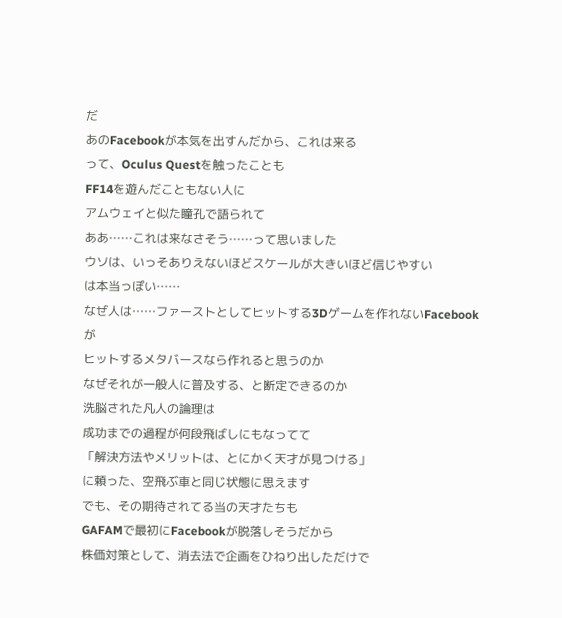だ
あのFacebookが本気を出すんだから、これは来る
って、Oculus Questを触ったことも
FF14を遊んだこともない人に
アムウェイと似た瞳孔で語られて
ああ……これは来なさそう……って思いました
ウソは、いっそありえないほどスケールが大きいほど信じやすい
は本当っぽい……
なぜ人は……ファーストとしてヒットする3Dゲームを作れないFacebookが
ヒットするメタバースなら作れると思うのか
なぜそれが一般人に普及する、と断定できるのか
洗脳された凡人の論理は
成功までの過程が何段飛ばしにもなってて
「解決方法やメリットは、とにかく天才が見つける」
に頼った、空飛ぶ車と同じ状態に思えます
でも、その期待されてる当の天才たちも
GAFAMで最初にFacebookが脱落しそうだから
株価対策として、消去法で企画をひねり出しただけで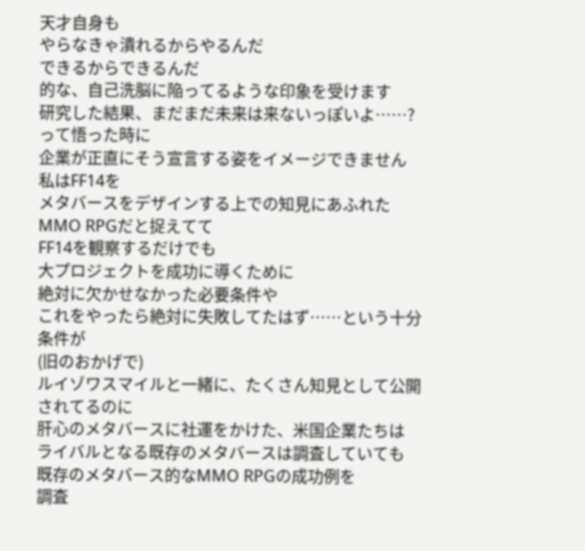天才自身も
やらなきゃ潰れるからやるんだ
できるからできるんだ
的な、自己洗脳に陥ってるような印象を受けます
研究した結果、まだまだ未来は来ないっぽいよ……?
って悟った時に
企業が正直にそう宣言する姿をイメージできません
私はFF14を
メタバースをデザインする上での知見にあふれた
MMO RPGだと捉えてて
FF14を観察するだけでも
大プロジェクトを成功に導くために
絶対に欠かせなかった必要条件や
これをやったら絶対に失敗してたはず……という十分条件が
(旧のおかげで)
ルイゾワスマイルと一緒に、たくさん知見として公開されてるのに
肝心のメタバースに社運をかけた、米国企業たちは
ライバルとなる既存のメタバースは調査していても
既存のメタバース的なMMO RPGの成功例を
調査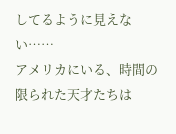してるように見えない……
アメリカにいる、時間の限られた天才たちは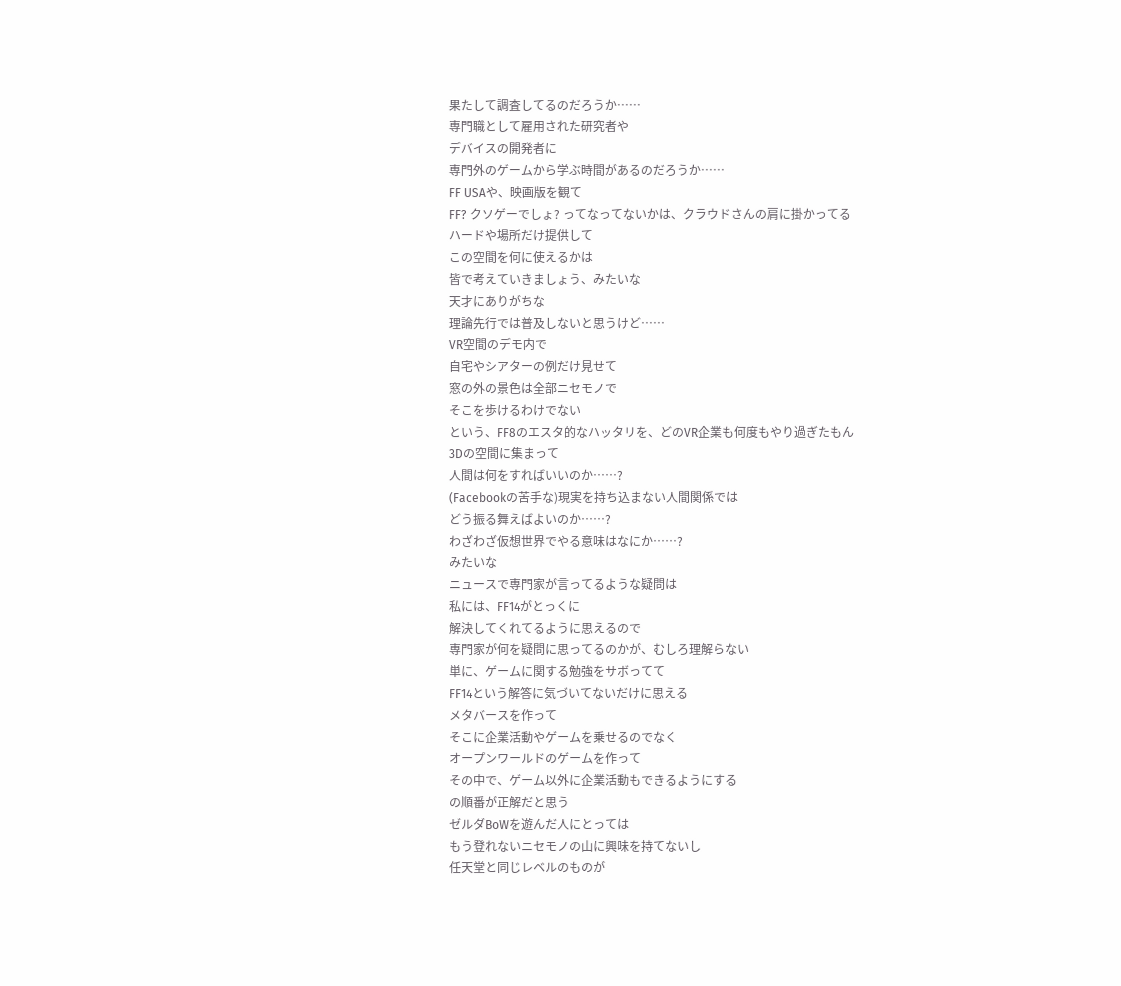果たして調査してるのだろうか……
専門職として雇用された研究者や
デバイスの開発者に
専門外のゲームから学ぶ時間があるのだろうか……
FF USAや、映画版を観て
FF? クソゲーでしょ? ってなってないかは、クラウドさんの肩に掛かってる
ハードや場所だけ提供して
この空間を何に使えるかは
皆で考えていきましょう、みたいな
天才にありがちな
理論先行では普及しないと思うけど……
VR空間のデモ内で
自宅やシアターの例だけ見せて
窓の外の景色は全部ニセモノで
そこを歩けるわけでない
という、FF8のエスタ的なハッタリを、どのVR企業も何度もやり過ぎたもん
3Dの空間に集まって
人間は何をすればいいのか……?
(Facebookの苦手な)現実を持ち込まない人間関係では
どう振る舞えばよいのか……?
わざわざ仮想世界でやる意味はなにか……?
みたいな
ニュースで専門家が言ってるような疑問は
私には、FF14がとっくに
解決してくれてるように思えるので
専門家が何を疑問に思ってるのかが、むしろ理解らない
単に、ゲームに関する勉強をサボってて
FF14という解答に気づいてないだけに思える
メタバースを作って
そこに企業活動やゲームを乗せるのでなく
オープンワールドのゲームを作って
その中で、ゲーム以外に企業活動もできるようにする
の順番が正解だと思う
ゼルダBoWを遊んだ人にとっては
もう登れないニセモノの山に興味を持てないし
任天堂と同じレベルのものが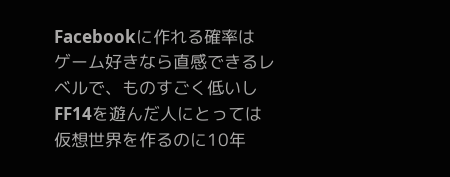Facebookに作れる確率は
ゲーム好きなら直感できるレベルで、ものすごく低いし
FF14を遊んだ人にとっては
仮想世界を作るのに10年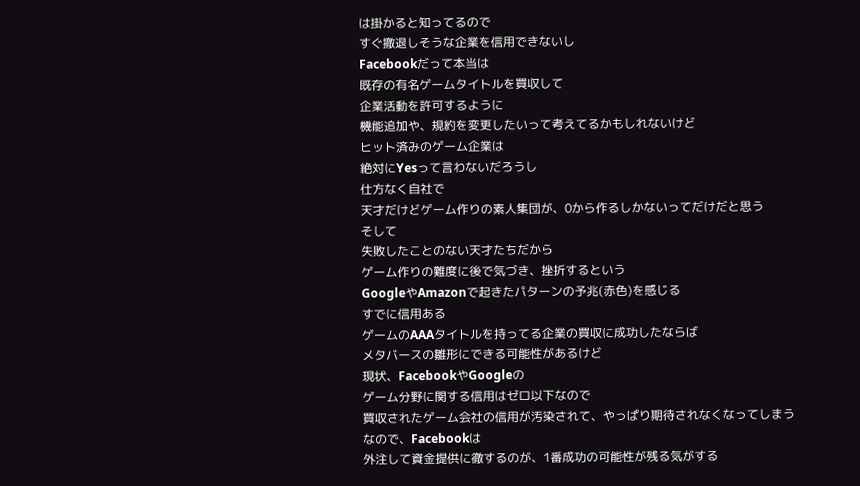は掛かると知ってるので
すぐ撤退しそうな企業を信用できないし
Facebookだって本当は
既存の有名ゲームタイトルを買収して
企業活動を許可するように
機能追加や、規約を変更したいって考えてるかもしれないけど
ヒット済みのゲーム企業は
絶対にYesって言わないだろうし
仕方なく自社で
天才だけどゲーム作りの素人集団が、0から作るしかないってだけだと思う
そして
失敗したことのない天才たちだから
ゲーム作りの難度に後で気づき、挫折するという
GoogleやAmazonで起きたパターンの予兆(赤色)を感じる
すでに信用ある
ゲームのAAAタイトルを持ってる企業の買収に成功したならば
メタバースの雛形にできる可能性があるけど
現状、FacebookやGoogleの
ゲーム分野に関する信用はゼロ以下なので
買収されたゲーム会社の信用が汚染されて、やっぱり期待されなくなってしまう
なので、Facebookは
外注して資金提供に徹するのが、1番成功の可能性が残る気がする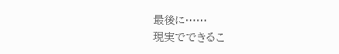最後に……
現実でできるこ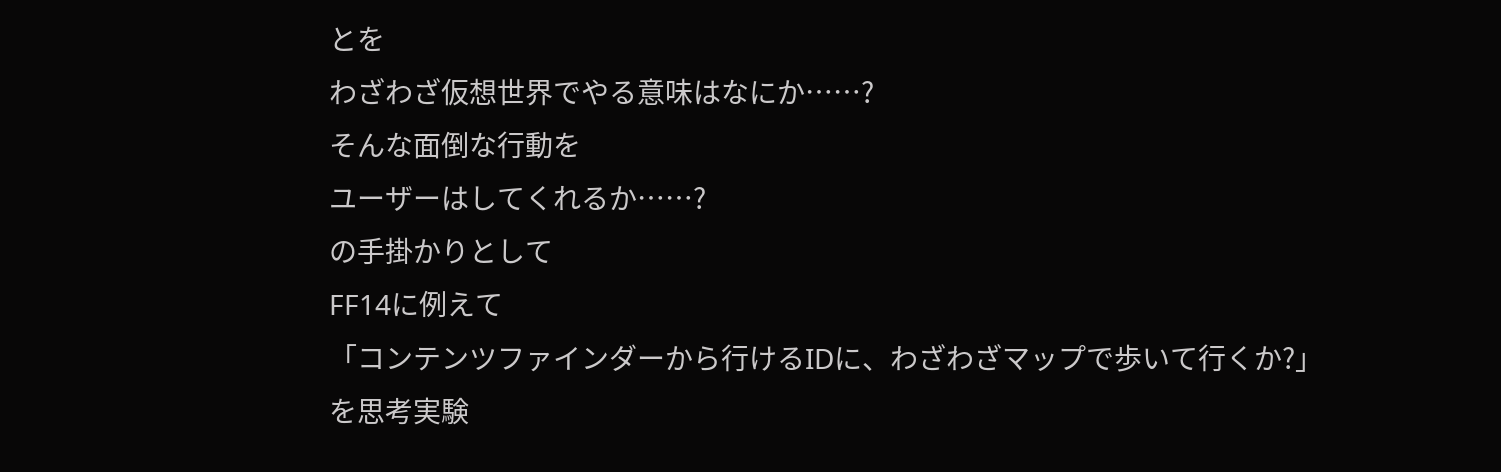とを
わざわざ仮想世界でやる意味はなにか……?
そんな面倒な行動を
ユーザーはしてくれるか……?
の手掛かりとして
FF14に例えて
「コンテンツファインダーから行けるIDに、わざわざマップで歩いて行くか?」
を思考実験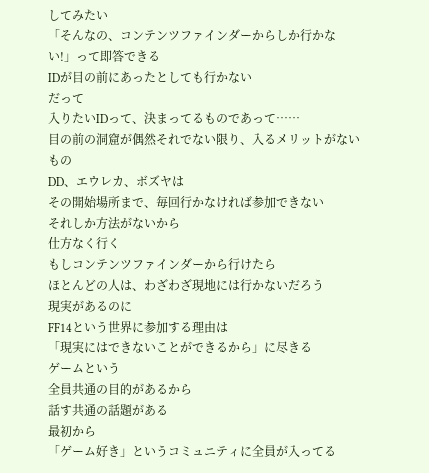してみたい
「そんなの、コンテンツファインダーからしか行かない!」って即答できる
IDが目の前にあったとしても行かない
だって
入りたいIDって、決まってるものであって……
目の前の洞窟が偶然それでない限り、入るメリットがないもの
DD、エウレカ、ボズヤは
その開始場所まで、毎回行かなければ参加できない
それしか方法がないから
仕方なく行く
もしコンテンツファインダーから行けたら
ほとんどの人は、わざわざ現地には行かないだろう
現実があるのに
FF14という世界に参加する理由は
「現実にはできないことができるから」に尽きる
ゲームという
全員共通の目的があるから
話す共通の話題がある
最初から
「ゲーム好き」というコミュニティに全員が入ってる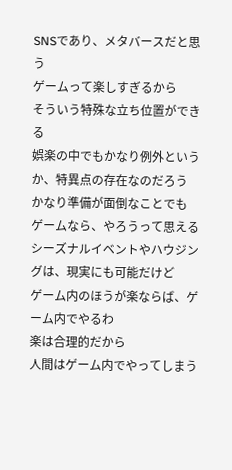SNSであり、メタバースだと思う
ゲームって楽しすぎるから
そういう特殊な立ち位置ができる
娯楽の中でもかなり例外というか、特異点の存在なのだろう
かなり準備が面倒なことでも
ゲームなら、やろうって思える
シーズナルイベントやハウジングは、現実にも可能だけど
ゲーム内のほうが楽ならば、ゲーム内でやるわ
楽は合理的だから
人間はゲーム内でやってしまう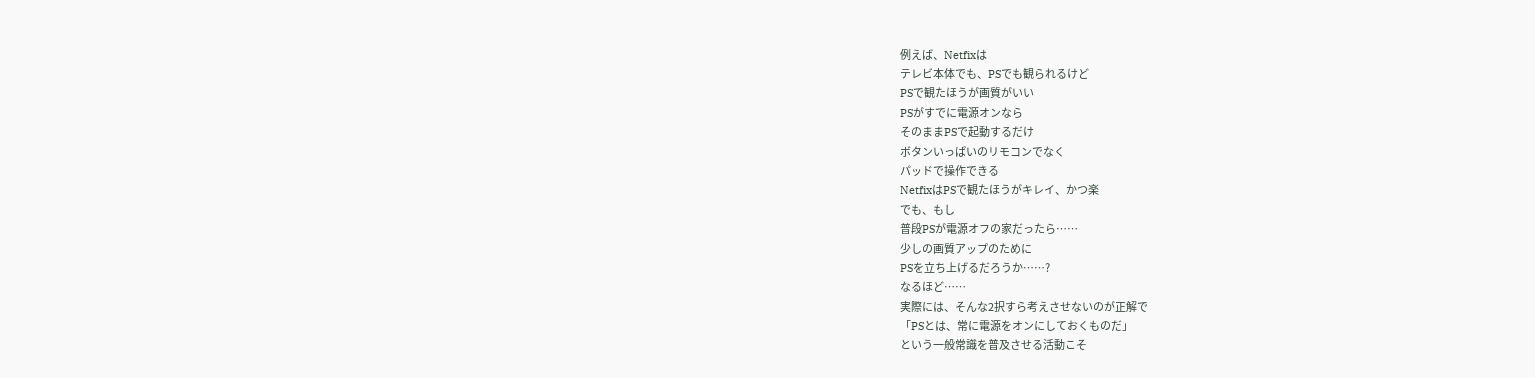例えば、Netfixは
テレビ本体でも、PSでも観られるけど
PSで観たほうが画質がいい
PSがすでに電源オンなら
そのままPSで起動するだけ
ボタンいっぱいのリモコンでなく
パッドで操作できる
NetfixはPSで観たほうがキレイ、かつ楽
でも、もし
普段PSが電源オフの家だったら……
少しの画質アップのために
PSを立ち上げるだろうか……?
なるほど……
実際には、そんな2択すら考えさせないのが正解で
「PSとは、常に電源をオンにしておくものだ」
という一般常識を普及させる活動こそ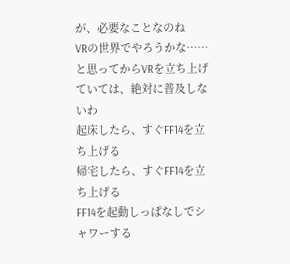が、必要なことなのね
VRの世界でやろうかな……
と思ってからVRを立ち上げていては、絶対に普及しないわ
起床したら、すぐFF14を立ち上げる
帰宅したら、すぐFF14を立ち上げる
FF14を起動しっぱなしでシャワーする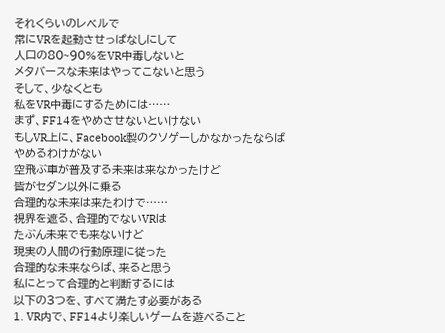それくらいのレベルで
常にVRを起動させっぱなしにして
人口の80~90%をVR中毒しないと
メタバースな未来はやってこないと思う
そして、少なくとも
私をVR中毒にするためには……
まず、FF14をやめさせないといけない
もしVR上に、Facebook製のクソゲーしかなかったならば
やめるわけがない
空飛ぶ車が普及する未来は来なかったけど
皆がセダン以外に乗る
合理的な未来は来たわけで……
視界を遮る、合理的でないVRは
たぶん未来でも来ないけど
現実の人間の行動原理に従った
合理的な未来ならば、来ると思う
私にとって合理的と判断するには
以下の3つを、すべて満たす必要がある
1. VR内で、FF14より楽しいゲームを遊べること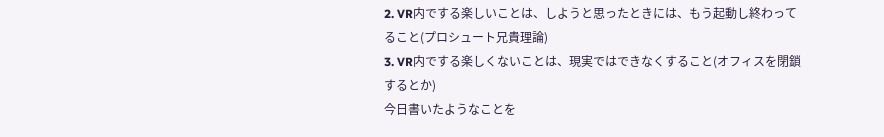2. VR内でする楽しいことは、しようと思ったときには、もう起動し終わってること(プロシュート兄貴理論)
3. VR内でする楽しくないことは、現実ではできなくすること(オフィスを閉鎖するとか)
今日書いたようなことを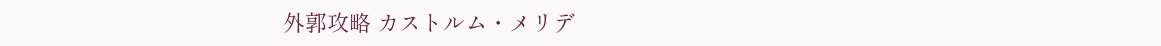外郭攻略 カストルム・メリデ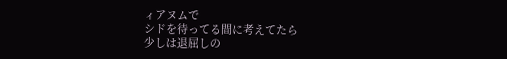ィアヌムで
シドを待ってる間に考えてたら
少しは退屈しの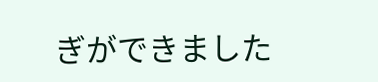ぎができました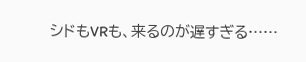シドもVRも、来るのが遅すぎる……